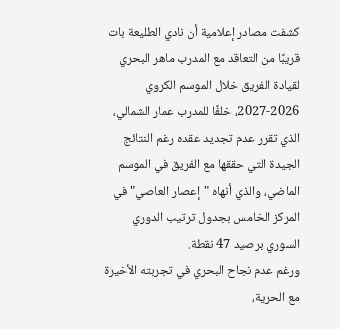كشفت مصادر إعلامية أن نادي الطليعة بات قريبًا من التعاقد مع المدرب ماهر البحري لقيادة الفريق خلال الموسم الكروي 2026-2027، خلفًا للمدرب عمار الشمالي، الذي تقرر عدم تجديد عقده رغم النتائج الجيدة التي حققها مع الفريق في الموسم الماضي، والذي أنهاه "إعصار العاصي" في المركز الخامس بجدول ترتيب الدوري السوري برصيد 47 نقطة.
ورغم عدم نجاح البحري في تجربته الأخيرة مع الحرية،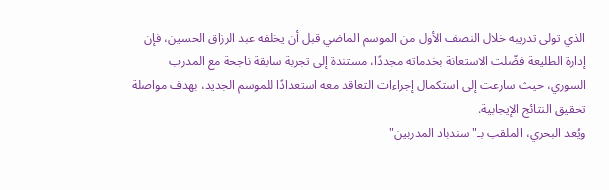الذي تولى تدريبه خلال النصف الأول من الموسم الماضي قبل أن يخلفه عبد الرزاق الحسين، فإن إدارة الطليعة فضّلت الاستعانة بخدماته مجددًا، مستندة إلى تجربة سابقة ناجحة مع المدرب السوري، حيث سارعت إلى استكمال إجراءات التعاقد معه استعدادًا للموسم الجديد، بهدف مواصلة تحقيق النتائج الإيجابية.
ويُعد البحري، الملقب بـ"سندباد المدربين"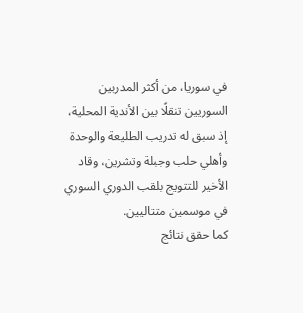في سوريا، من أكثر المدربين السوريين تنقلًا بين الأندية المحلية، إذ سبق له تدريب الطليعة والوحدة وأهلي حلب وجبلة وتشرين، وقاد الأخير للتتويج بلقب الدوري السوري في موسمين متتاليين.
كما حقق نتائج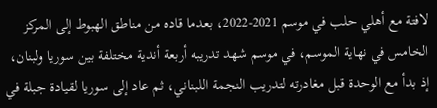لافتة مع أهلي حلب في موسم 2021-2022، بعدما قاده من مناطق الهبوط إلى المركز الخامس في نهاية الموسم، في موسم شهد تدريبه أربعة أندية مختلفة بين سوريا ولبنان، إذ بدأ مع الوحدة قبل مغادرته لتدريب النجمة اللبناني، ثم عاد إلى سوريا لقيادة جبلة في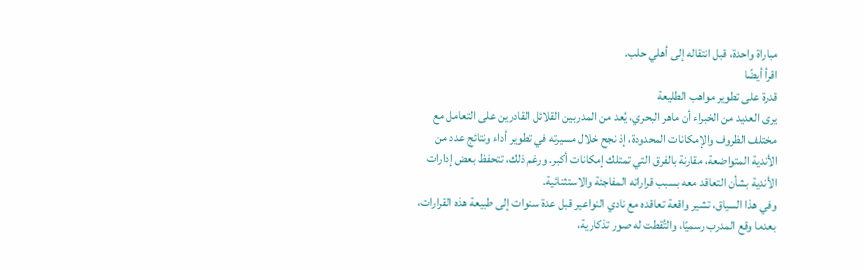مباراة واحدة، قبل انتقاله إلى أهلي حلب.
اقرأ أيضًا
قدرة على تطوير مواهب الطليعة
يرى العديد من الخبراء أن ماهر البحري، يُعد من المدربين القلائل القادرين على التعامل مع مختلف الظروف والإمكانات المحدودة، إذ نجح خلال مسيرته في تطوير أداء ونتائج عدد من الأندية المتواضعة، مقارنة بالفرق التي تمتلك إمكانات أكبر. ورغم ذلك، تتحفظ بعض إدارات الأندية بشأن التعاقد معه بسبب قراراته المفاجئة والاستثنائية.
وفي هذا السياق، تشير واقعة تعاقده مع نادي النواعير قبل عدة سنوات إلى طبيعة هذه القرارات، بعدما وقع المدرب رسميًا، والتُقطت له صور تذكارية،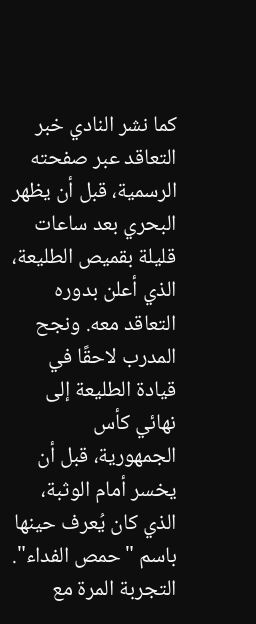كما نشر النادي خبر التعاقد عبر صفحته الرسمية، قبل أن يظهر البحري بعد ساعات قليلة بقميص الطليعة، الذي أعلن بدوره التعاقد معه. ونجح المدرب لاحقًا في قيادة الطليعة إلى نهائي كأس الجمهورية، قبل أن يخسر أمام الوثبة، الذي كان يُعرف حينها باسم "حمص الفداء".
التجربة المرة مع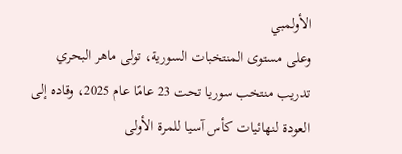الأولمبي
وعلى مستوى المنتخبات السورية، تولى ماهر البحري تدريب منتخب سوريا تحت 23 عامًا عام 2025، وقاده إلى العودة لنهائيات كأس آسيا للمرة الأولى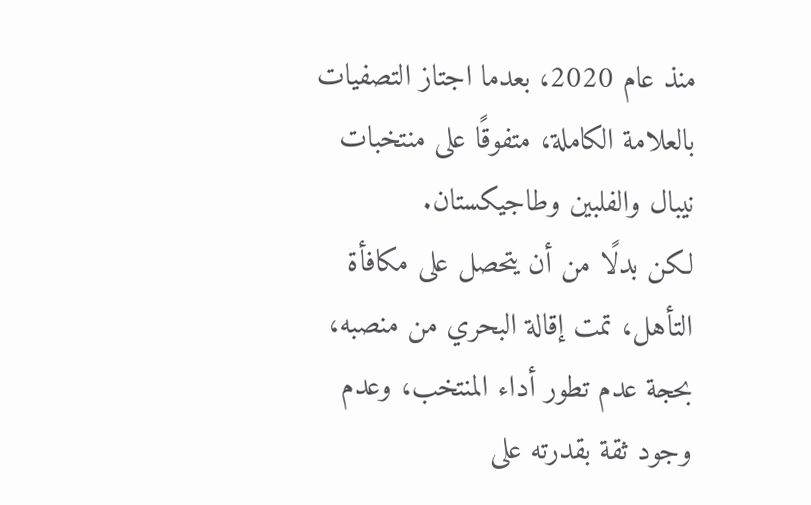منذ عام 2020، بعدما اجتاز التصفيات بالعلامة الكاملة، متفوقًا على منتخبات نيبال والفلبين وطاجيكستان.
لكن بدلًا من أن يتحصل على مكافأة التأهل، تمت إقالة البحري من منصبه، بحجة عدم تطور أداء المنتخب، وعدم وجود ثقة بقدرته على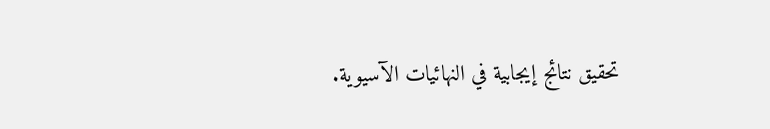تحقيق نتائج إيجابية في النهائيات الآسيوية.